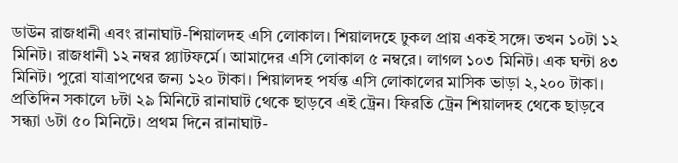ডাউন রাজধানী এবং রানাঘাট-শিয়ালদহ এসি লোকাল। শিয়ালদহে ঢুকল প্রায় একই সঙ্গে। তখন ১০টা ১২ মিনিট। রাজধানী ১২ নম্বর প্ল্যাটফর্মে। আমাদের এসি লোকাল ৫ নম্বরে। লাগল ১০৩ মিনিট। এক ঘন্টা ৪৩ মিনিট। পুরো যাত্রাপথের জন্য ১২০ টাকা। শিয়ালদহ পর্যন্ত এসি লোকালের মাসিক ভাড়া ২,২০০ টাকা। প্রতিদিন সকালে ৮টা ২৯ মিনিটে রানাঘাট থেকে ছাড়বে এই ট্রেন। ফিরতি ট্রেন শিয়ালদহ থেকে ছাড়বে সন্ধ্যা ৬টা ৫০ মিনিটে। প্রথম দিনে রানাঘাট-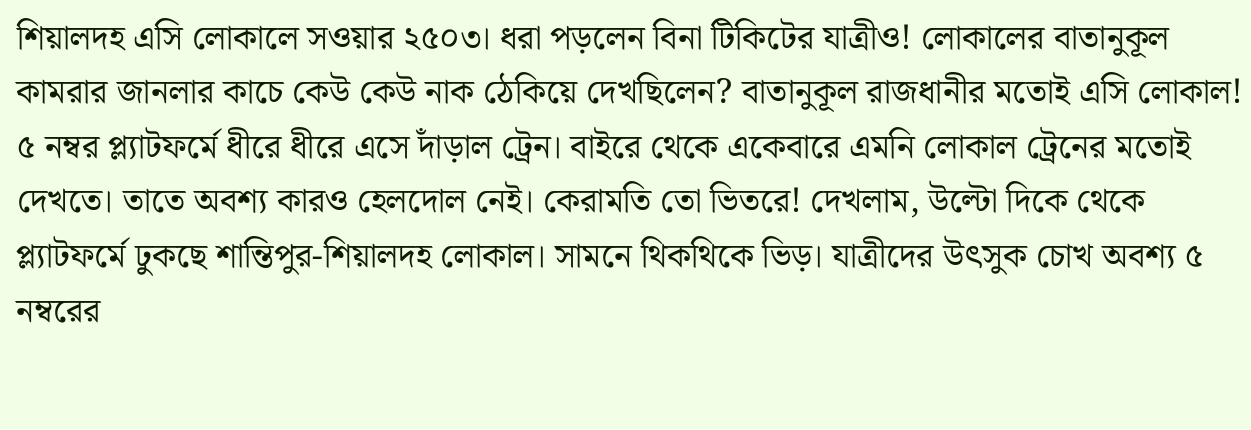শিয়ালদহ এসি লোকালে সওয়ার ২৫০৩। ধরা পড়লেন বিনা টিকিটের যাত্রীও! লোকালের বাতানুকূল কামরার জানলার কাচে কেউ কেউ নাক ঠেকিয়ে দেখছিলেন? বাতানুকূল রাজধানীর মতোই এসি লোকাল! ৫ নম্বর প্ল্যাটফর্মে ধীরে ধীরে এসে দাঁড়াল ট্রেন। বাইরে থেকে একেবারে এমনি লোকাল ট্রেনের মতোই দেখতে। তাতে অবশ্য কারও হেলদোল নেই। কেরামতি তো ভিতরে! দেখলাম, উল্টো দিকে থেকে প্ল্যাটফর্মে ঢুকছে শান্তিপুর-শিয়ালদহ লোকাল। সামনে থিকথিকে ভিড়। যাত্রীদের উৎসুক চোখ অবশ্য ৫ নম্বরের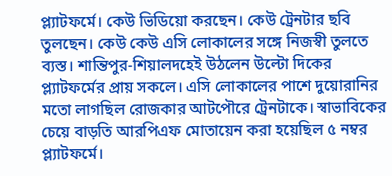প্ল্যাটফর্মে। কেউ ভিডিয়ো করছেন। কেউ ট্রেনটার ছবি তুলছেন। কেউ কেউ এসি লোকালের সঙ্গে নিজস্বী তুলতে ব্যস্ত। শান্তিপুর-শিয়ালদহেই উঠলেন উল্টো দিকের প্ল্যাটফর্মের প্রায় সকলে। এসি লোকালের পাশে দুয়োরানির মতো লাগছিল রোজকার আটপৌরে ট্রেনটাকে। স্বাভাবিকের চেয়ে বাড়তি আরপিএফ মোতায়েন করা হয়েছিল ৫ নম্বর প্ল্যাটফর্মে।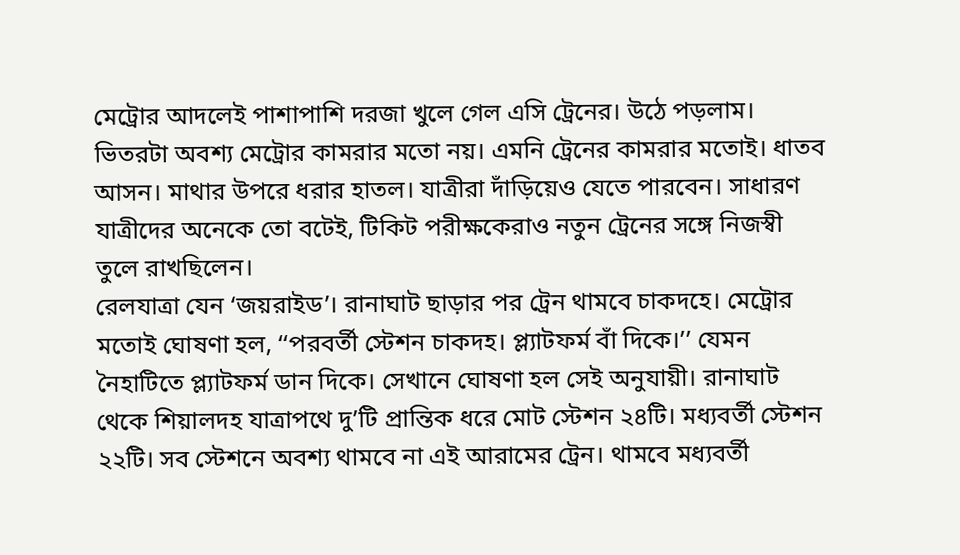মেট্রোর আদলেই পাশাপাশি দরজা খুলে গেল এসি ট্রেনের। উঠে পড়লাম। ভিতরটা অবশ্য মেট্রোর কামরার মতো নয়। এমনি ট্রেনের কামরার মতোই। ধাতব আসন। মাথার উপরে ধরার হাতল। যাত্রীরা দাঁড়িয়েও যেতে পারবেন। সাধারণ যাত্রীদের অনেকে তো বটেই, টিকিট পরীক্ষকেরাও নতুন ট্রেনের সঙ্গে নিজস্বী তুলে রাখছিলেন।
রেলযাত্রা যেন ‘জয়রাইড’। রানাঘাট ছাড়ার পর ট্রেন থামবে চাকদহে। মেট্রোর মতোই ঘোষণা হল, ‘‘পরবর্তী স্টেশন চাকদহ। প্ল্যাটফর্ম বাঁ দিকে।’’ যেমন নৈহাটিতে প্ল্যাটফর্ম ডান দিকে। সেখানে ঘোষণা হল সেই অনুযায়ী। রানাঘাট থেকে শিয়ালদহ যাত্রাপথে দু’টি প্রান্তিক ধরে মোট স্টেশন ২৪টি। মধ্যবর্তী স্টেশন ২২টি। সব স্টেশনে অবশ্য থামবে না এই আরামের ট্রেন। থামবে মধ্যবর্তী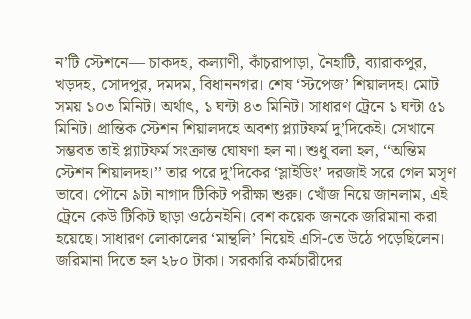ন’টি স্টেশনে— চাকদহ, কল্যাণী, কাঁচ়রাপাড়া, নৈহাটি, ব্যারাকপুর, খড়দহ, সোদপুর, দমদম, বিধাননগর। শেষ ‘স্টপেজ’ শিয়ালদহ। মোট সময় ১০৩ মিনিট। অর্থাৎ, ১ ঘন্টা ৪৩ মিনিট। সাধারণ ট্রেনে ১ ঘন্টা ৫১ মিনিট। প্রান্তিক স্টেশন শিয়ালদহে অবশ্য প্ল্যাটফর্ম দু’দিকেই। সেখানে সম্ভবত তাই প্ল্যাটফর্ম সংক্রান্ত ঘোষণা হল না। শুধু বলা হল, ‘‘অন্তিম স্টেশন শিয়ালদহ।’’ তার পরে দু’দিকের ‘স্লাইডিং’ দরজাই সরে গেল মসৃণ ভাবে। পৌনে ৯টা নাগাদ টিকিট পরীক্ষা শুরু। খোঁজ নিয়ে জানলাম, এই ট্রেনে কেউ টিকিট ছাড়া ওঠেনইনি। বেশ কয়েক জনকে জরিমানা করা হয়েছে। সাধারণ লোকালের ‘মান্থলি’ নিয়েই এসি-তে উঠে পড়েছিলেন। জরিমানা দিতে হল ২৮০ টাকা। সরকারি কর্মচারীদের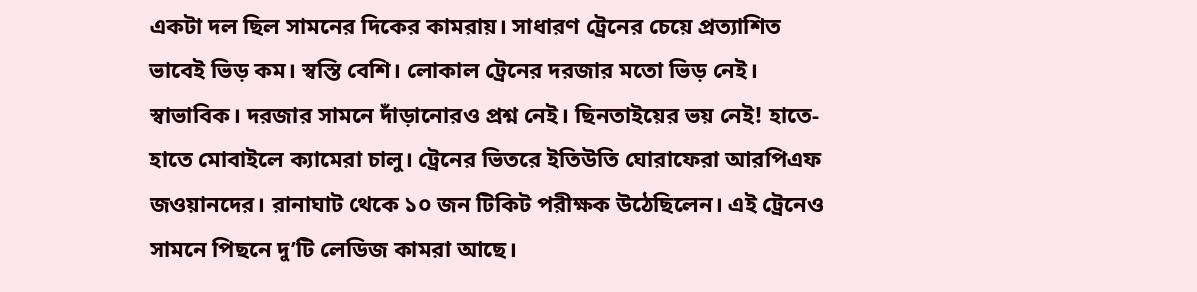একটা দল ছিল সামনের দিকের কামরায়। সাধারণ ট্রেনের চেয়ে প্রত্যাশিত ভাবেই ভিড় কম। স্বস্তি বেশি। লোকাল ট্রেনের দরজার মতো ভিড় নেই। স্বাভাবিক। দরজার সামনে দাঁড়ানোরও প্রশ্ন নেই। ছিনতাইয়ের ভয় নেই! হাতে-হাতে মোবাইলে ক্যামেরা চালু। ট্রেনের ভিতরে ইতিউতি ঘোরাফেরা আরপিএফ জওয়ানদের। রানাঘাট থেকে ১০ জন টিকিট পরীক্ষক উঠেছিলেন। এই ট্রেনেও সামনে পিছনে দু’টি লেডিজ কামরা আছে।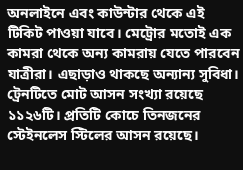অনলাইনে এবং কাউন্টার থেকে এই টিকিট পাওয়া যাবে। মেট্রোর মতোই এক কামরা থেকে অন্য কামরায় যেতে পারবেন যাত্রীরা। এছাড়াও থাকছে অন্যান্য সুবিধা। ট্রেনটিতে মোট আসন সংখ্যা রয়েছে ১১২৬টি। প্রতিটি কোচে তিনজনের স্টেইনলেস স্টিলের আসন রয়েছে।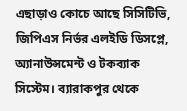এছাড়াও কোচে আছে সিসিটিভি, জিপিএস নির্ভর এলইডি ডিসপ্লে, অ্যানাউন্সমেন্ট ও টকব্যাক সিস্টেম। ব্যারাকপুর থেকে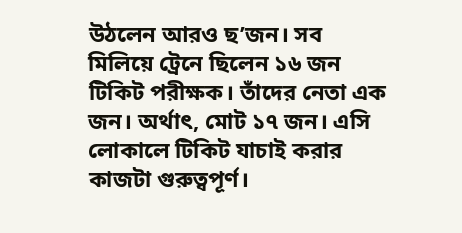উঠলেন আরও ছ’জন। সব মিলিয়ে ট্রেনে ছিলেন ১৬ জন টিকিট পরীক্ষক। তাঁদের নেতা এক জন। অর্থাৎ, মোট ১৭ জন। এসি লোকালে টিকিট যাচাই করার কাজটা গুরুত্বপূর্ণ।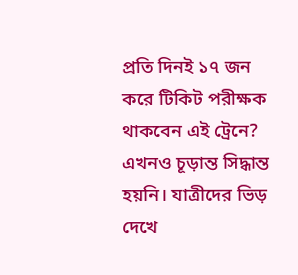প্রতি দিনই ১৭ জন করে টিকিট পরীক্ষক থাকবেন এই ট্রেনে? এখনও চূড়ান্ত সিদ্ধান্ত হয়নি। যাত্রীদের ভিড় দেখে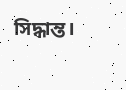সিদ্ধান্ত।